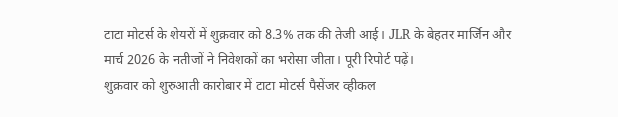टाटा मोटर्स के शेयरों में शुक्रवार को 8.3% तक की तेजी आई। JLR के बेहतर मार्जिन और मार्च 2026 के नतीजों ने निवेशकों का भरोसा जीता। पूरी रिपोर्ट पढ़ें।
शुक्रवार को शुरुआती कारोबार में टाटा मोटर्स पैसेंजर व्हीकल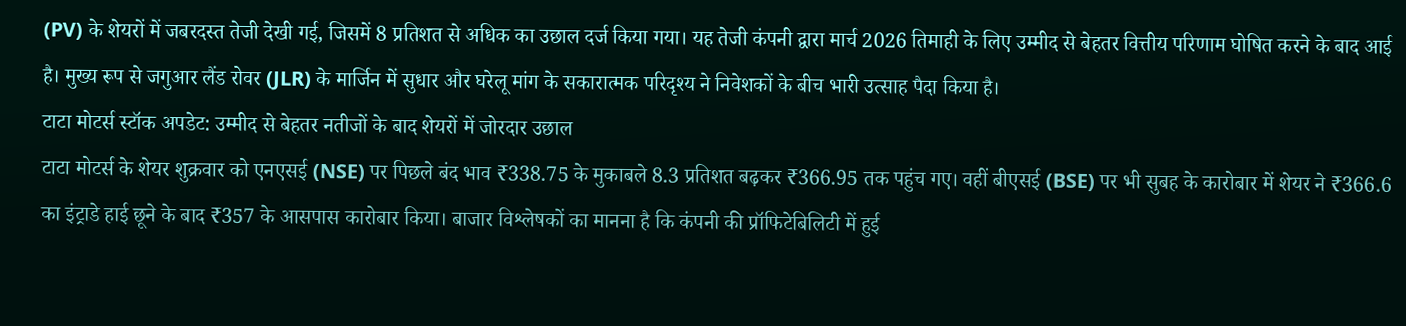(PV) के शेयरों में जबरदस्त तेजी देखी गई, जिसमें 8 प्रतिशत से अधिक का उछाल दर्ज किया गया। यह तेजी कंपनी द्वारा मार्च 2026 तिमाही के लिए उम्मीद से बेहतर वित्तीय परिणाम घोषित करने के बाद आई है। मुख्य रूप से जगुआर लैंड रोवर (JLR) के मार्जिन में सुधार और घरेलू मांग के सकारात्मक परिदृश्य ने निवेशकों के बीच भारी उत्साह पैदा किया है।
टाटा मोटर्स स्टॉक अपडेट: उम्मीद से बेहतर नतीजों के बाद शेयरों में जोरदार उछाल
टाटा मोटर्स के शेयर शुक्रवार को एनएसई (NSE) पर पिछले बंद भाव ₹338.75 के मुकाबले 8.3 प्रतिशत बढ़कर ₹366.95 तक पहुंच गए। वहीं बीएसई (BSE) पर भी सुबह के कारोबार में शेयर ने ₹366.6 का इंट्राडे हाई छूने के बाद ₹357 के आसपास कारोबार किया। बाजार विश्लेषकों का मानना है कि कंपनी की प्रॉफिटेबिलिटी में हुई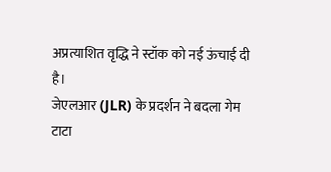अप्रत्याशित वृद्धि ने स्टॉक को नई ऊंचाई दी है।
जेएलआर (JLR) के प्रदर्शन ने बदला गेम
टाटा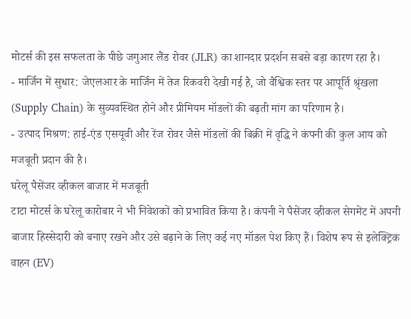मोटर्स की इस सफलता के पीछे जगुआर लैंड रोवर (JLR) का शानदार प्रदर्शन सबसे बड़ा कारण रहा है।
- मार्जिन में सुधार: जेएलआर के मार्जिन में तेज रिकवरी देखी गई है, जो वैश्विक स्तर पर आपूर्ति श्रृंखला (Supply Chain) के सुव्यवस्थित होने और प्रीमियम मॉडलों की बढ़ती मांग का परिणाम है।
- उत्पाद मिश्रण: हाई-एंड एसयूवी और रेंज रोवर जैसे मॉडलों की बिक्री में वृद्धि ने कंपनी की कुल आय को मजबूती प्रदान की है।
घरेलू पैसेंजर व्हीकल बाजार में मजबूती
टाटा मोटर्स के घरेलू कारोबार ने भी निवेशकों को प्रभावित किया है। कंपनी ने पैसेंजर व्हीकल सेगमेंट में अपनी बाजार हिस्सेदारी को बनाए रखने और उसे बढ़ाने के लिए कई नए मॉडल पेश किए हैं। विशेष रूप से इलेक्ट्रिक वाहन (EV)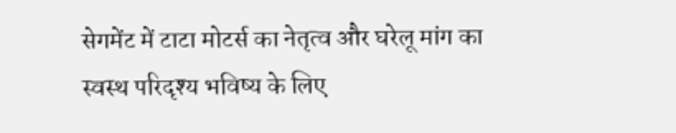सेगमेंट में टाटा मोटर्स का नेतृत्व और घरेलू मांग का स्वस्थ परिदृश्य भविष्य के लिए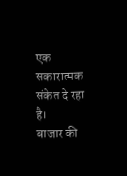एक सकारात्मक संकेत दे रहा है।
बाजार की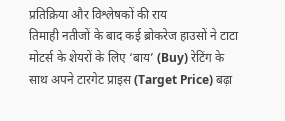प्रतिक्रिया और विश्लेषकों की राय
तिमाही नतीजों के बाद कई ब्रोकरेज हाउसों ने टाटा मोटर्स के शेयरों के लिए ‘बाय’ (Buy) रेटिंग के साथ अपने टारगेट प्राइस (Target Price) बढ़ा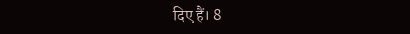दिए हैं। 8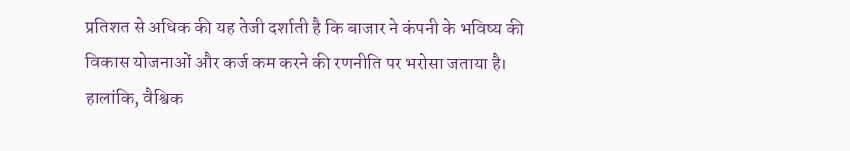प्रतिशत से अधिक की यह तेजी दर्शाती है कि बाजार ने कंपनी के भविष्य की विकास योजनाओं और कर्ज कम करने की रणनीति पर भरोसा जताया है। हालांकि, वैश्विक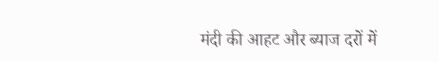मंदी की आहट और ब्याज दरों में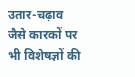उतार-चढ़ाव जैसे कारकों पर भी विशेषज्ञों की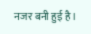नजर बनी हुई है।